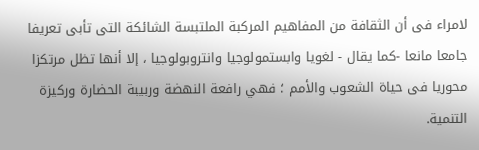لامراء فى أن الثقافة من المفاهيم المركبة الملتبسة الشائكة التى تأبى تعريفا جامعا مانعا -كما يقال - لغويا وابستمولوجيا وانتروبولوجيا ، إلا أنها تظل مرتكزا محوريا فى حياة الشعوب والأمم ؛ فهي رافعة النهضة وربيبة الحضارة وركيزة التنمية.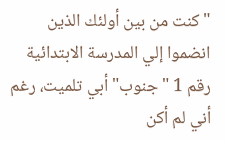"كنت من بين أولئك الذين انضموا إلي المدرسة الابتدائية رقم 1 "جنوب" أبي تلميت، رغم أني لم أكن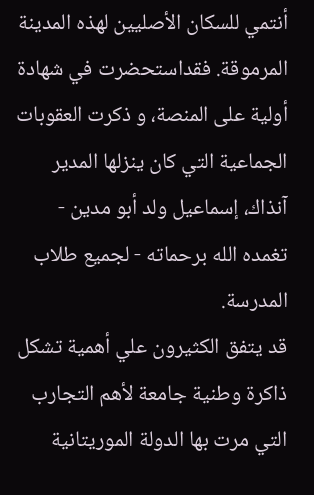أنتمي للسكان الأصليين لهذه المدينة المرموقة. فقداستحضرت في شهادة أولية على المنصة، و ذكرت العقوبات الجماعية التي كان ينزلها المدير آنذاك، إسماعيل ولد أبو مدين - تغمده الله برحماته - لجميع طلاب المدرسة.
قد يتفق الكثيرون علي أهمية تشكل ذاكرة وطنية جامعة لأهم التجارب التي مرت بها الدولة الموريتانية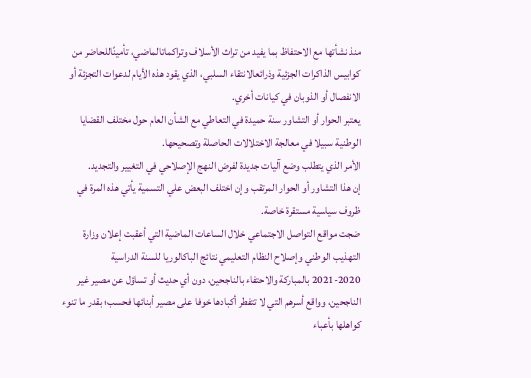منذ نشأتها مع الاحتفاظ بما يفيد من تراث الأسلاف وتراكماتالماضي، تأمينًاللحاضر من كوابيس الذاكرات الجزئية وذرائعالانتقاء السلبي، الذي يقود هذه الأيام لدعوات التجزئة أو الانفصال أو الذوبان في كيانات أخري.
يعتبر الحوار أو التشاور سنة حميدة في التعاطي مع الشأن العام حول مختلف القضايا الوطنية سبيلا في معالجة الاختلالات الحاصلة وتصحيحها.
الأمر الذي يتطلب وضع آليات جديدة لفرض النهج الإصلاحي في التغيير والتجديد.
إن هذا التشاور أو الحوار المرتقب وإن اختلف البعض علي التسمية يأتي هذه المرة في ظروف سياسية مستقرة خاصة.
ضجت مواقع التواصل الاجتماعي خلال الساعات الماضية التي أعقبت إعلان وزارة التهذيب الوطني وإصلاح النظام التعليمي نتائج الباكالوريا للسنة الدراسية 2020-2021 بالمباركة والاحتفاء بالناجحين، دون أي حديث أو تساؤل عن مصير غير الناجحين، وواقع أسرهم التي لا تتفطر أكبادها خوفا على مصير أبنائها فحسب؛ بقدر ما تنوء كواهلها بأعباء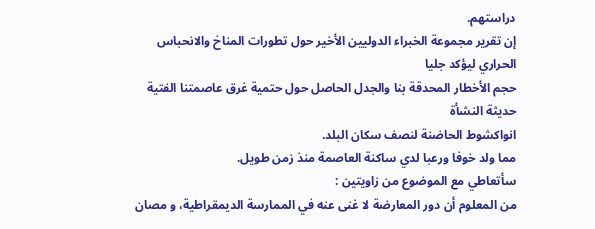دراستهم.
إن تقرير مجموعة الخبراء الدوليين الأخير حول تطورات المناخ والانحباس الحراري ليؤكد جليا
حجم الأخطار المحدقة بنا والجدل الحاصل حول حتمية غرق عاصمتنا الفتية حديثة النشأة
انواكشوط الحاضنة لنصف سكان البلد.
مما ولد خوفا ورعبا لدي ساكنة العاصمة منذ زمن طويل.
سأتعاطي مع الموضوع من زاويتين :
من المعلوم أن دور المعارضة لا غنى عنه في الممارسة الديمقراطية، و مصان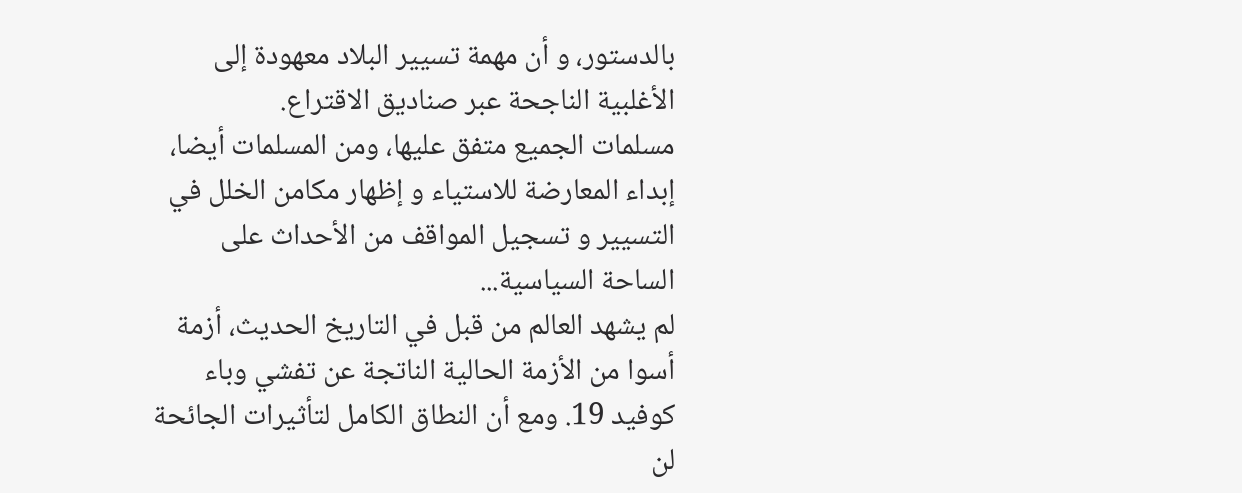بالدستور، و أن مهمة تسيير البلاد معهودة إلى الأغلبية الناجحة عبر صناديق الاقتراع.
مسلمات الجميع متفق عليها، ومن المسلمات أيضا، إبداء المعارضة للاستياء و إظهار مكامن الخلل في التسيير و تسجيل المواقف من الأحداث على الساحة السياسية...
لم يشهد العالم من قبل في التاريخ الحديث، أزمة أسوا من الأزمة الحالية الناتجة عن تفشي وباء كوفيد 19. ومع أن النطاق الكامل لتأثيرات الجائحة لن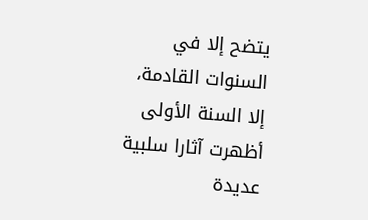يتضح إلا في السنوات القادمة، إلا السنة الأولى أظهرت آثارا سلبية عديدة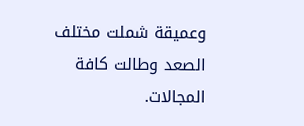وعميقة شملت مختلف الصعد وطالت كافة المجالات.